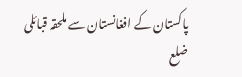پاکستان کے افغانستان سے ملحقہ قبائلی ضلع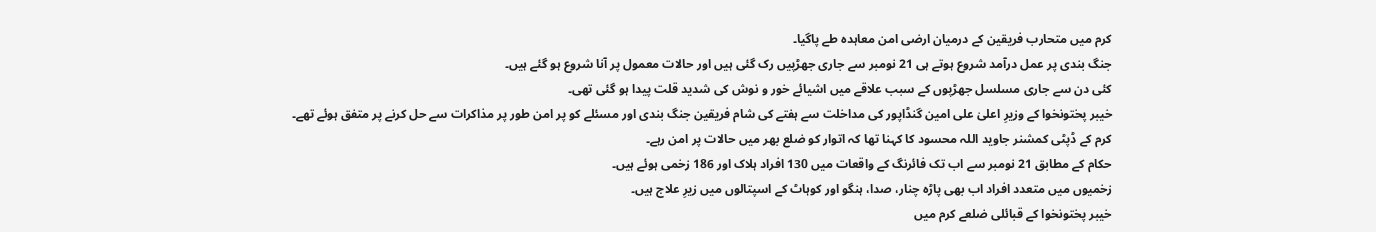کرم میں متحارب فریقین کے درمیان ارضی امن معاہدہ طے پاگیا۔
جنگ بندی پر عمل درآمد شروع ہوتے ہی 21 نومبر سے جاری جھڑپیں رک گئی ہیں اور حالات معمول پر آنا شروع ہو گئے ہیں۔
کئی دن سے جاری مسلسل جھڑپوں کے سبب علاقے میں اشیائے خور و نوش کی شدید قلت پیدا ہو گئی تھی۔
خیبر پختونخوا کے وزیرِ اعلیٰ علی امین گنڈاپور کی مداخلت سے ہفتے کی شام فریقین جنگ بندی اور مسئلے کو پر امن طور پر مذاکرات سے حل کرنے پر متفق ہوئے تھے۔
کرم کے ڈپٹی کمشنر جاوید اللہ محسود کا کہنا تھا کہ اتوار کو ضلع بھر میں حالات پر امن رہے۔
حکام کے مطابق 21 نومبر سے اب تک فائرنگ کے واقعات میں 130 افراد ہلاک اور 186 زخمی ہوئے ہیں۔
زخمیوں میں متعدد افراد اب بھی پاڑہ چنار، صدا، ہنگو اور کوہاٹ کے اسپتالوں میں زیرِ علاج ہیں۔
خیبر پختونخوا کے قبائلی ضلعے کرم میں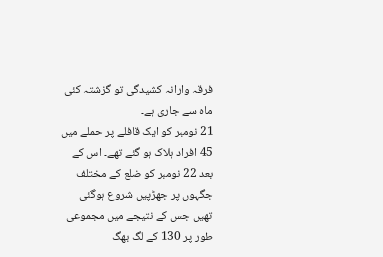فرقہ وارانہ کشیدگی تو گزشتہ کئی ماہ سے جاری ہے۔
21 نومبر کو ایک قافلے پر حملے میں 45 افراد ہلاک ہو گئے تھے۔ اس کے بعد 22 نومبر کو ضلع کے مختلف جگہوں پر جھڑپیں شروع ہوگئی تھیں جس کے نتیجے میں مجموعی طور پر 130 کے لگ بھگ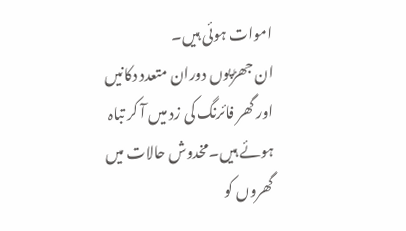اموات ہوئی ہیں۔
ان جھڑپوں دوران متعدد دکانیں اور گھر فائرنگ کی زد میں آ کر تباہ ہوئے ہیں۔مخدوش حالات میں گھروں کو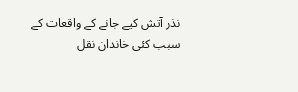نذر آتش کیے جانے کے واقعات کے سبب کئی خاندان نقل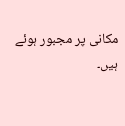مکانی پر مجبور ہوئے ہیں۔